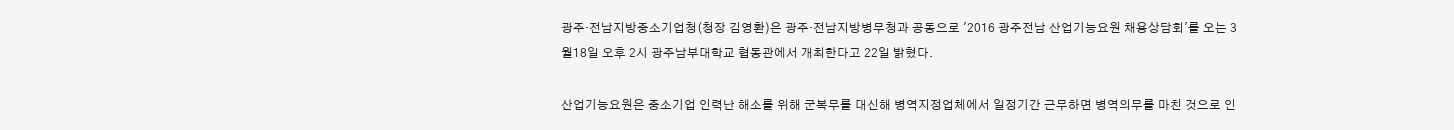광주·전남지방중소기업청(청장 김영환)은 광주·전남지방병무청과 공동으로 '2016 광주전남 산업기능요원 채용상담회'를 오는 3월18일 오후 2시 광주남부대학교 협동관에서 개최한다고 22일 밝혔다.

산업기능요원은 중소기업 인력난 해소를 위해 군복무를 대신해 병역지정업체에서 일정기간 근무하면 병역의무를 마친 것으로 인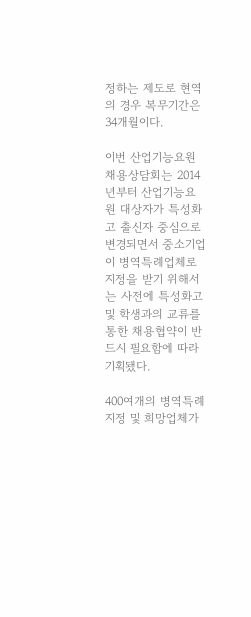정하는 제도로 현역의 경우 복무기간은 34개월이다.

이번 산업기능요원 채용상담회는 2014년부터 산업기능요원 대상자가 특성화고 출신자 중심으로 변경되면서 중소기업이 병역특례업체로 지정을 받기 위해서는 사전에 특성화고 및 학생과의 교류를 통한 채용협약이 반드시 필요함에 따라 기획됐다.

400여개의 병역특례 지정 및 희망업체가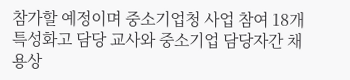참가할 예정이며 중소기업청 사업 참여 18개 특성화고 담당 교사와 중소기업 담당자간 채용상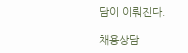담이 이뤄진다.

채용상담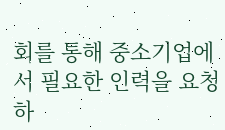회를 통해 중소기업에서 필요한 인력을 요청하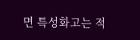면 특성화고는 적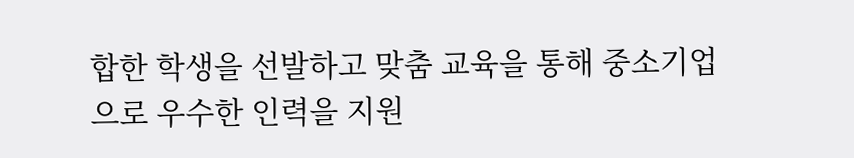합한 학생을 선발하고 맞춤 교육을 통해 중소기업으로 우수한 인력을 지원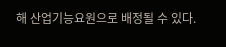해 산업기능요원으로 배정될 수 있다.